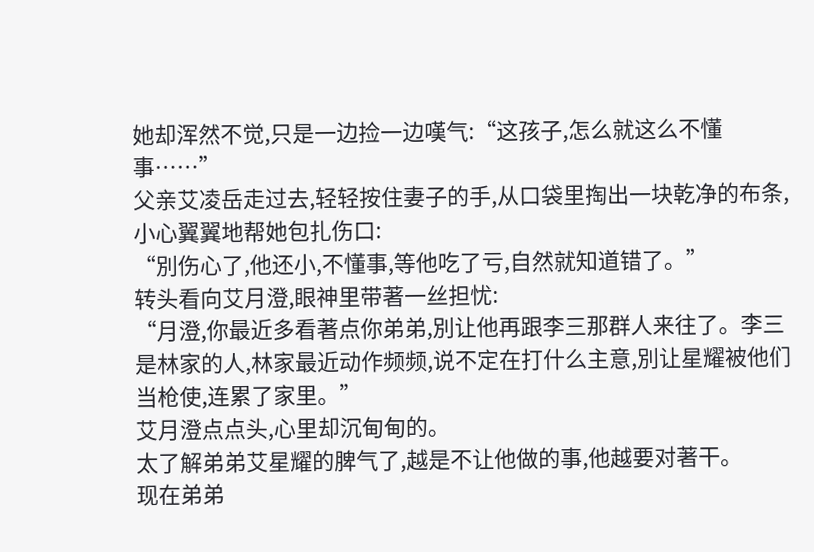她却浑然不觉,只是一边捡一边嘆气:“这孩子,怎么就这么不懂事……”
父亲艾凌岳走过去,轻轻按住妻子的手,从口袋里掏出一块乾净的布条,
小心翼翼地帮她包扎伤口:
“別伤心了,他还小,不懂事,等他吃了亏,自然就知道错了。”
转头看向艾月澄,眼神里带著一丝担忧:
“月澄,你最近多看著点你弟弟,別让他再跟李三那群人来往了。李三是林家的人,林家最近动作频频,说不定在打什么主意,別让星耀被他们当枪使,连累了家里。”
艾月澄点点头,心里却沉甸甸的。
太了解弟弟艾星耀的脾气了,越是不让他做的事,他越要对著干。
现在弟弟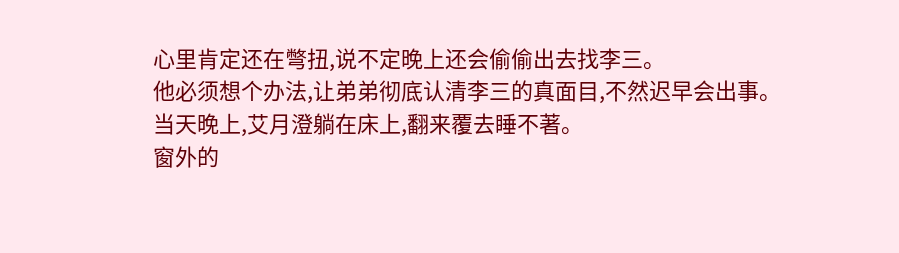心里肯定还在彆扭,说不定晚上还会偷偷出去找李三。
他必须想个办法,让弟弟彻底认清李三的真面目,不然迟早会出事。
当天晚上,艾月澄躺在床上,翻来覆去睡不著。
窗外的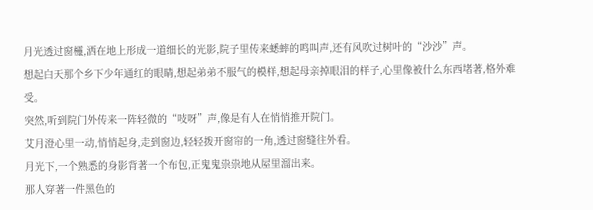月光透过窗欞,洒在地上形成一道细长的光影,院子里传来蟋蟀的鸣叫声,还有风吹过树叶的“沙沙”声。
想起白天那个乡下少年通红的眼睛,想起弟弟不服气的模样,想起母亲掉眼泪的样子,心里像被什么东西堵著,格外难受。
突然,听到院门外传来一阵轻微的“吱呀”声,像是有人在悄悄推开院门。
艾月澄心里一动,悄悄起身,走到窗边,轻轻拨开窗帘的一角,透过窗缝往外看。
月光下,一个熟悉的身影背著一个布包,正鬼鬼祟祟地从屋里溜出来。
那人穿著一件黑色的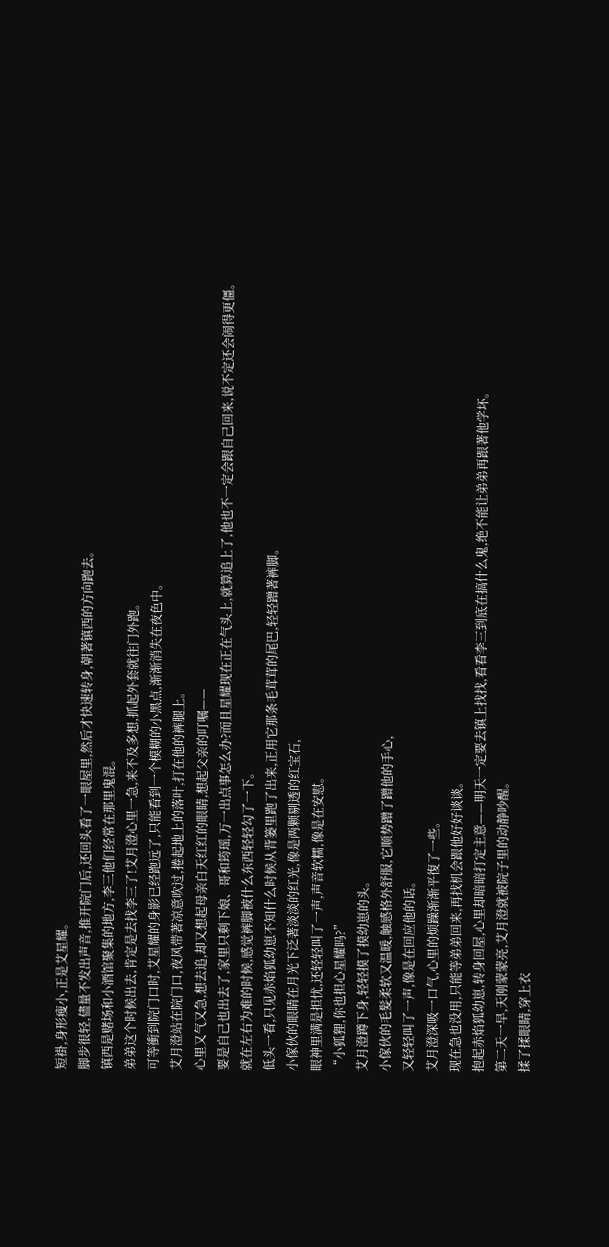短褂,身形瘦小,正是艾星耀。
脚步很轻,儘量不发出声音,推开院门后,还回头看了一眼屋里,然后才快速转身,朝著镇西的方向跑去。
镇西是赌场和小酒馆聚集的地方,李三他们经常在那里鬼混。
弟弟这个时候出去,肯定是去找李三了!艾月澄心里一急,来不及多想,抓起外套就往门外跑。
可等衝到院门口时,艾星耀的身影已经跑远了,只能看到一个模糊的小黑点,渐渐消失在夜色中。
艾月澄站在院门口,夜风带著凉意吹过,捲起地上的落叶,打在他的裤腿上。
心里又气又急,想去追,却又想起母亲白天红红的眼睛,想起父亲的叮嘱——
要是自己也出去了,家里只剩下娘、哥和筠瑶,万一出点事怎么办?而且星耀现在正在气头上,就算追上了,他也不一定会跟自己回来,说不定还会闹得更僵。
就在左右为难的时候,感觉裤脚被什么东西轻轻勾了一下。
低头一看,只见赤焰狐幼崽不知什么时候从背篓里跑了出来,正用它那条毛茸茸的尾巴,轻轻蹭著裤脚。
小傢伙的眼睛在月光下泛著淡淡的红光,像是两颗剔透的红宝石,
眼神里满是担忧,还轻轻叫了一声,声音软糯,像是在安慰。
“小狐狸,你也担心星耀吗?”
艾月澄蹲下身,轻轻摸了摸幼崽的头。
小傢伙的毛髮柔软又温暖,触感格外舒服,它顺势蹭了蹭他的手心,
又轻轻叫了一声,像是在回应他的话。
艾月澄深吸一口气,心里的烦躁渐渐平復了一些。
现在急也没用,只能等弟弟回来,再找机会跟他好好谈谈。
抱起赤焰狐幼崽,转身回屋,心里却暗暗打定主意——明天一定要去镇上找找,看看李三到底在搞什么鬼,绝不能让弟弟再跟著他学坏。
第二天一早,天刚蒙蒙亮,艾月澄就被院子里的动静吵醒。
揉了揉眼睛,穿上衣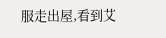服走出屋,看到艾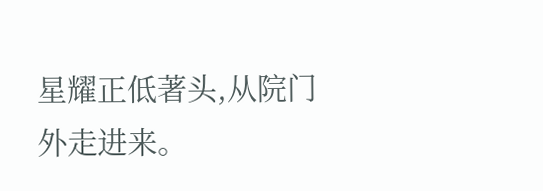星耀正低著头,从院门外走进来。